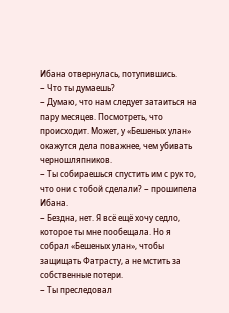Ибана отвернулась, потупившись.
− Что ты думаешь?
− Думаю, что нам следует затаиться на пару месяцев. Посмотреть, что происходит. Может, у «Бешеных улан» окажутся дела поважнее, чем убивать черношляпников.
− Ты собираешься спустить им с рук то, что они с тобой сделали? − прошипела Ибана.
− Бездна, нет. Я всё ещё хочу седло, которое ты мне пообещала. Но я собрал «Бешеных улан», чтобы защищать Фатрасту, а не мстить за собственные потери.
− Ты преследовал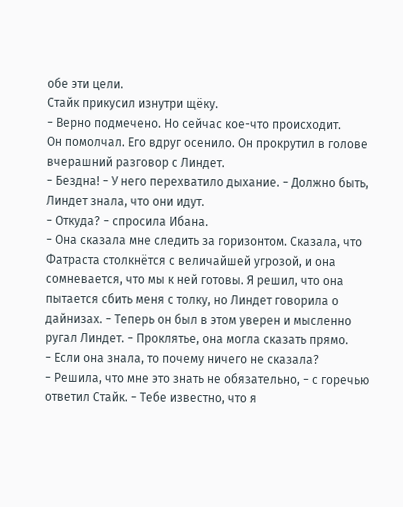обе эти цели.
Стайк прикусил изнутри щёку.
− Верно подмечено. Но сейчас кое-что происходит.
Он помолчал. Его вдруг осенило. Он прокрутил в голове вчерашний разговор с Линдет.
− Бездна! − У него перехватило дыхание. − Должно быть, Линдет знала, что они идут.
− Откуда? − спросила Ибана.
− Она сказала мне следить за горизонтом. Сказала, что Фатраста столкнётся с величайшей угрозой, и она сомневается, что мы к ней готовы. Я решил, что она пытается сбить меня с толку, но Линдет говорила о дайнизах. − Теперь он был в этом уверен и мысленно ругал Линдет. − Проклятье, она могла сказать прямо.
− Если она знала, то почему ничего не сказала?
− Решила, что мне это знать не обязательно, − с горечью ответил Стайк. − Тебе известно, что я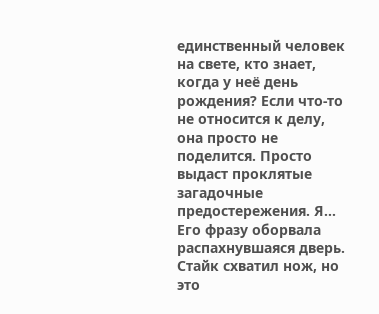единственный человек на свете, кто знает, когда у неё день рождения? Если что-то не относится к делу, она просто не поделится. Просто выдаст проклятые загадочные предостережения. Я...
Его фразу оборвала распахнувшаяся дверь. Стайк схватил нож, но это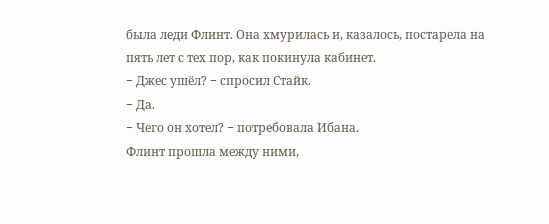была леди Флинт. Она хмурилась и, казалось, постарела на пять лет с тех пор, как покинула кабинет.
− Джес ушёл? − спросил Стайк.
− Да.
− Чего он хотел? − потребовала Ибана.
Флинт прошла между ними,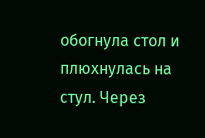обогнула стол и плюхнулась на стул. Через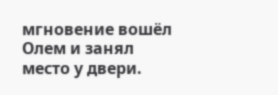мгновение вошёл Олем и занял место у двери.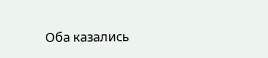Оба казались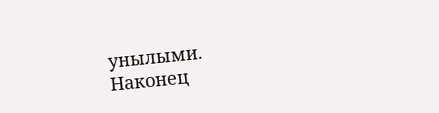унылыми.
Наконец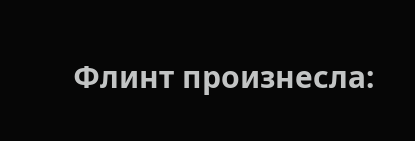Флинт произнесла: